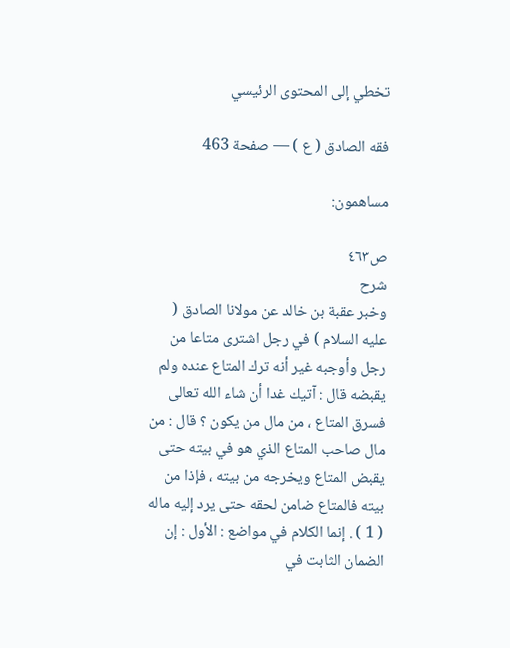تخطي إلى المحتوى الرئيسي

فقه الصادق ( ع ) — صفحة 463

مساهمون:

ص٤٦٣
شرح
وخبر عقبة بن خالد عن مولانا الصادق ( عليه السلام ) في رجل اشترى متاعا من رجل وأوجبه غير أنه ترك المتاع عنده ولم يقبضه قال : آتيك غدا أن شاء الله تعالى فسرق المتاع ، من مال من يكون ؟ قال : من مال صاحب المتاع الذي هو في بيته حتى يقبض المتاع ويخرجه من بيته ، فإذا من بيته فالمتاع ضامن لحقه حتى يرد إليه ماله ( 1 ) . إنما الكلام في مواضع : الأول : إن الضمان الثابت في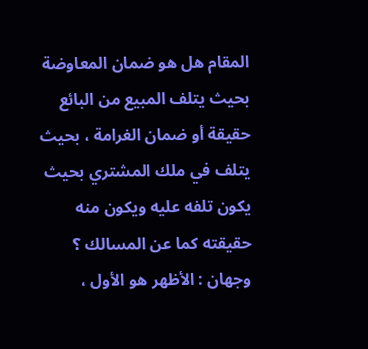المقام هل هو ضمان المعاوضة بحيث يتلف المبيع من البائع حقيقة أو ضمان الغرامة ، بحيث يتلف في ملك المشتري بحيث يكون تلفه عليه ويكون منه حقيقته كما عن المسالك ؟ وجهان : الأظهر هو الأول ،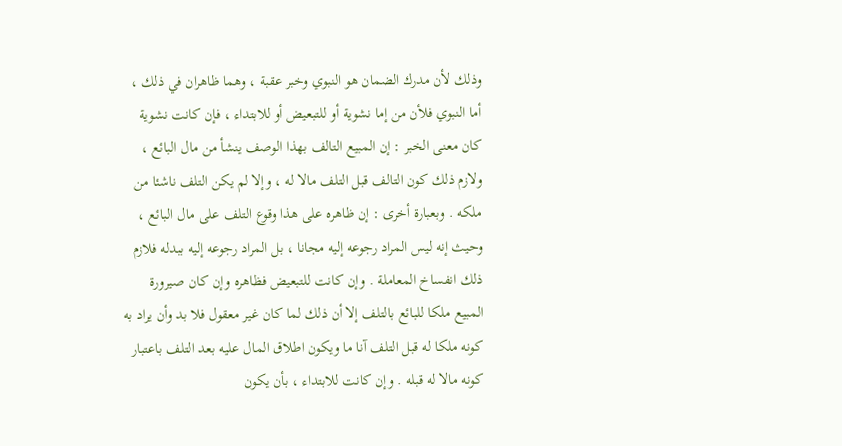وذلك لأن مدرك الضمان هو النبوي وخبر عقبة ، وهما ظاهران في ذلك ، أما النبوي فلأن من إما نشوية أو للتبعيض أو للابتداء ، فإن كانت نشوية كان معنى الخبر : إن المبيع التالف بهذا الوصف ينشأ من مال البائع ، ولازم ذلك كون التالف قبل التلف مالا له ، وإلا لم يكن التلف ناشئا من ملكه . وبعبارة أخرى : إن ظاهره على هذا وقوع التلف على مال البائع ، وحيث إنه ليس المراد رجوعه إليه مجانا ، بل المراد رجوعه إليه ببدله فلازم ذلك انفساخ المعاملة . وإن كانت للتبعيض فظاهره وإن كان صيرورة المبيع ملكا للبائع بالتلف إلا أن ذلك لما كان غير معقول فلا بد وأن يراد به كونه ملكا له قبل التلف آنا ما ويكون اطلاق المال عليه بعد التلف باعتبار كونه مالا له قبله . وإن كانت للابتداء ، بأن يكون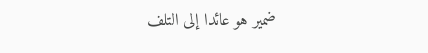ضمير هو عائدا إلى التلف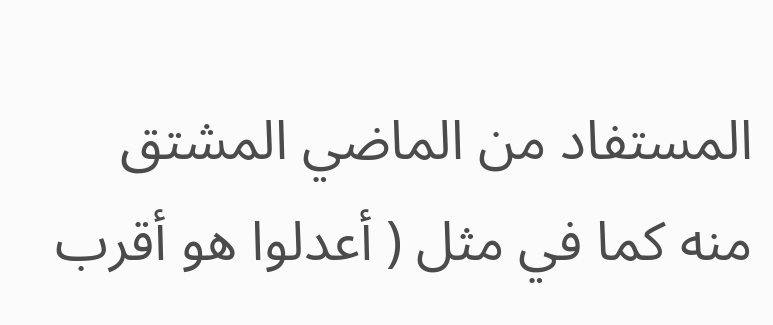المستفاد من الماضي المشتق منه كما في مثل ( أعدلوا هو أقرب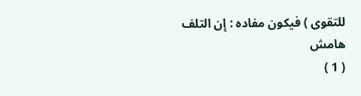للتقوى ) فيكون مفاده : إن التلف
هامش
( 1 )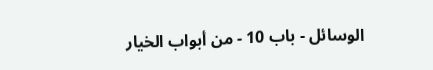الوسائل - باب 10 - من أبواب الخيار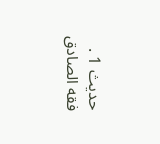حديث 1 .
فقه الصادق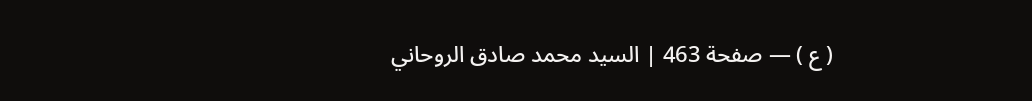( ع ) — صفحة 463 | السيد محمد صادق الروحاني